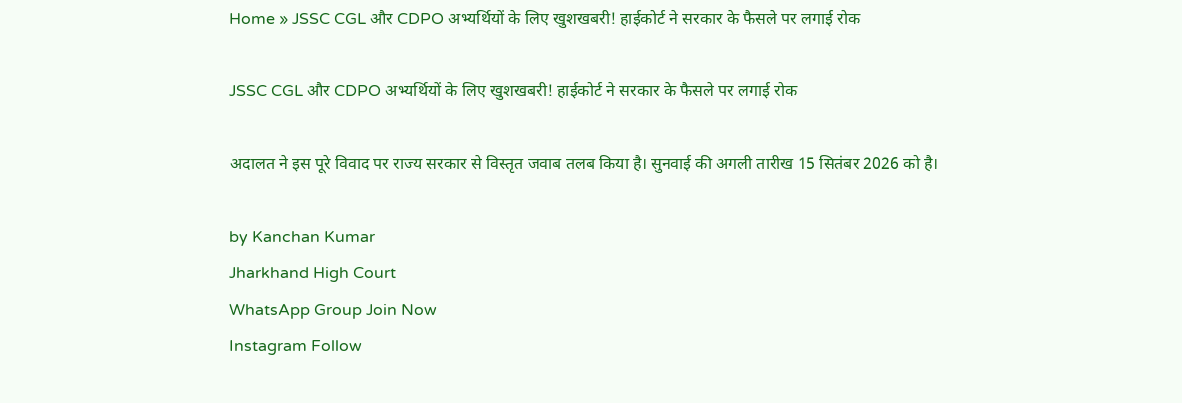Home » JSSC CGL और CDPO अभ्यर्थियों के लिए खुशखबरी! हाईकोर्ट ने सरकार के फैसले पर लगाई रोक

JSSC CGL और CDPO अभ्यर्थियों के लिए खुशखबरी! हाईकोर्ट ने सरकार के फैसले पर लगाई रोक

अदालत ने इस पूरे विवाद पर राज्य सरकार से विस्तृत जवाब तलब किया है। सुनवाई की अगली तारीख 15 सितंबर 2026 को है।

by Kanchan Kumar
Jharkhand High Court
WhatsApp Group Join Now
Instagram Follow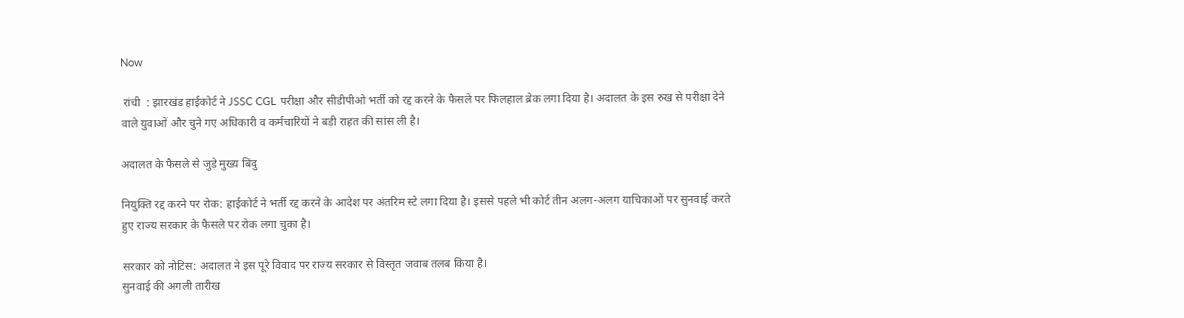Now

 रांची  : झारखंड हाईकोर्ट ने JSSC CGL परीक्षा और सीडीपीओ भर्ती को रद्द करने के फैसले पर फिलहाल ब्रेक लगा दिया है। अदालत के इस रुख से परीक्षा देने वाले युवाओं और चुने गए अधिकारी व कर्मचारियों ने बड़ी राहत की सांस ली है।

अदालत के फैसले से जुड़े मुख्य बिंदु

नियुक्ति रद्द करने पर रोक: हाईकोर्ट ने भर्ती रद्द करने के आदेश पर अंतरिम स्टे लगा दिया है। इससे पहले भी कोर्ट तीन अलग-अलग याचिकाओं पर सुनवाई करते हुए राज्य सरकार के फैसले पर रोक लगा चुका है।

सरकार को नोटिस: अदालत ने इस पूरे विवाद पर राज्य सरकार से विस्तृत जवाब तलब किया है।
सुनवाई की अगली तारीख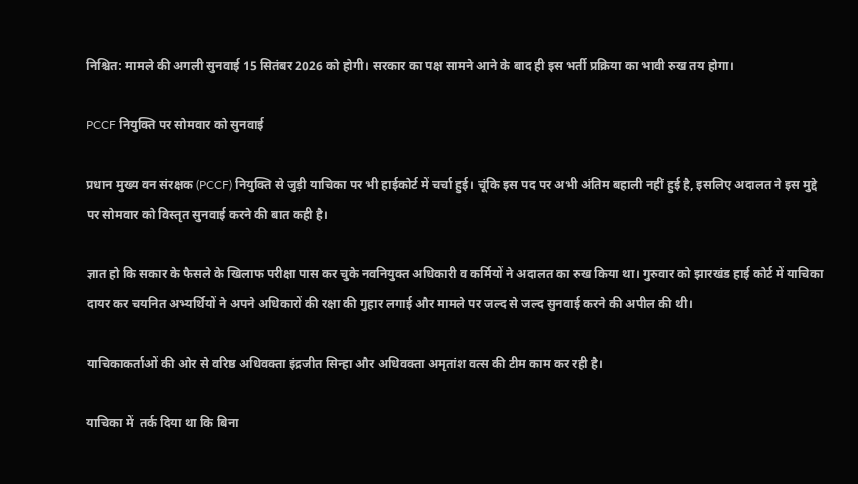निश्चित: मामले की अगली सुनवाई 15 सितंबर 2026 को होगी। सरकार का पक्ष सामने आने के बाद ही इस भर्ती प्रक्रिया का भावी रुख तय होगा।

PCCF नियुक्ति पर सोमवार को सुनवाई

प्रधान मुख्य वन संरक्षक (PCCF) नियुक्ति से जुड़ी याचिका पर भी हाईकोर्ट में चर्चा हुई। चूंकि इस पद पर अभी अंतिम बहाली नहीं हुई है, इसलिए अदालत ने इस मुद्दे पर सोमवार को विस्तृत सुनवाई करने की बात कही है।

ज्ञात हो कि सकार के फैसले के खिलाफ परीक्षा पास कर चुके नवनियुक्त अधिकारी व कर्मियों ने अदालत का रुख किया था। गुरुवार को झारखंड हाई कोर्ट में याचिका दायर कर चयनित अभ्यर्थियों ने अपने अधिकारों की रक्षा की गुहार लगाई और मामले पर जल्द से जल्द सुनवाई करने की अपील की थी।

याचिकाकर्ताओं की ओर से वरिष्ठ अधिवक्ता इंद्रजीत सिन्हा और अधिवक्ता अमृतांश वत्स की टीम काम कर रही है।

याचिका में  तर्क दिया था कि बिना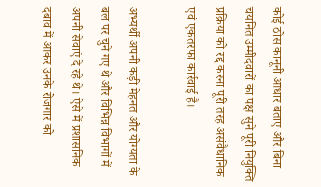कोई ठोस कानूनी आधार बताए और बिना चयनित उम्मीदवारों का पक्ष सुने पूरी नियुक्ति प्रक्रिया को रद्द करना पूरी तरह असंवैधानिक एवं एकतरफा कार्रवाई है।

अभ्यर्थी अपनी कड़ी मेहनत और योग्यता के बल पर चुने गए थे और विभिन्न विभागों में अपनी सेवाएं दे रहे थे। ऐसे में प्रशासनिक दबाव में आकर उनके रोजगार को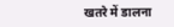खतरे में डालना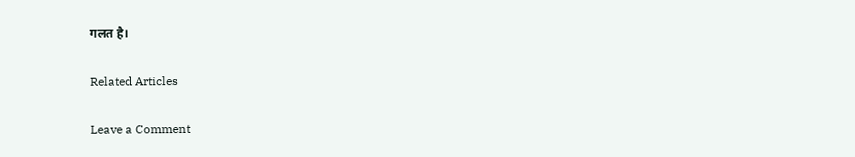गलत है।

Related Articles

Leave a Comment